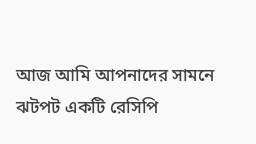আজ আমি আপনাদের সামনে ঝটপট একটি রেসিপি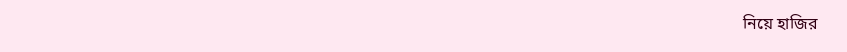নিয়ে হাজির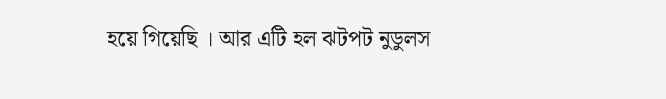হয়ে গিয়েছি । আর এটি হল ঝটপট নুডুলস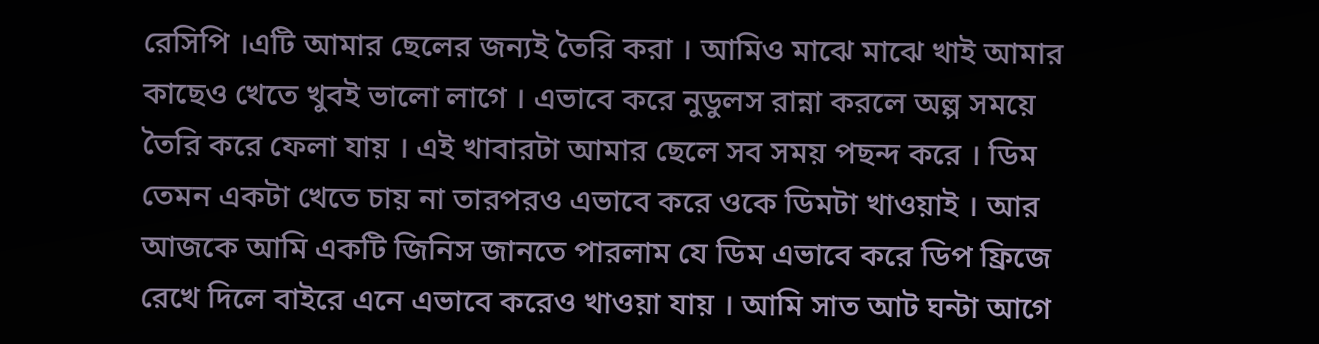রেসিপি ।এটি আমার ছেলের জন্যই তৈরি করা । আমিও মাঝে মাঝে খাই আমার কাছেও খেতে খুবই ভালো লাগে । এভাবে করে নুডুলস রান্না করলে অল্প সময়ে তৈরি করে ফেলা যায় । এই খাবারটা আমার ছেলে সব সময় পছন্দ করে । ডিম তেমন একটা খেতে চায় না তারপরও এভাবে করে ওকে ডিমটা খাওয়াই । আর আজকে আমি একটি জিনিস জানতে পারলাম যে ডিম এভাবে করে ডিপ ফ্রিজে রেখে দিলে বাইরে এনে এভাবে করেও খাওয়া যায় । আমি সাত আট ঘন্টা আগে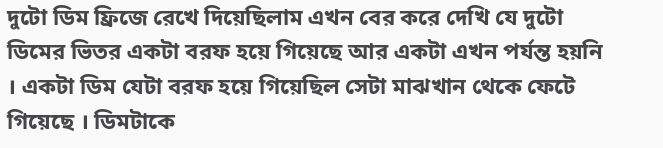দুটো ডিম ফ্রিজে রেখে দিয়েছিলাম এখন বের করে দেখি যে দুটো ডিমের ভিতর একটা বরফ হয়ে গিয়েছে আর একটা এখন পর্যন্ত হয়নি । একটা ডিম যেটা বরফ হয়ে গিয়েছিল সেটা মাঝখান থেকে ফেটে গিয়েছে । ডিমটাকে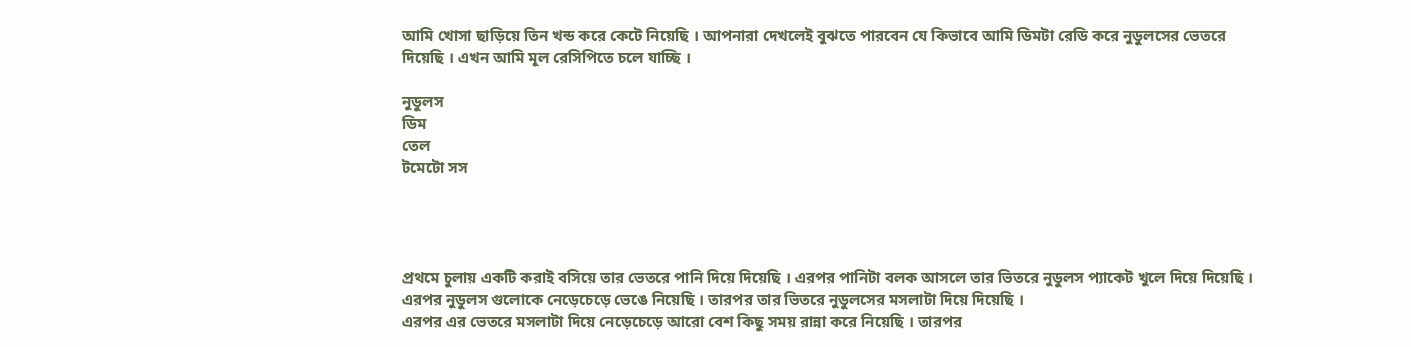আমি খোসা ছাড়িয়ে তিন খন্ড করে কেটে নিয়েছি । আপনারা দেখলেই বুঝতে পারবেন যে কিভাবে আমি ডিমটা রেডি করে নুডুলসের ভেতরে দিয়েছি । এখন আমি মূল রেসিপিতে চলে যাচ্ছি ।

নুডুলস
ডিম
তেল
টমেটো সস




প্রথমে চুলায় একটি করাই বসিয়ে তার ভেতরে পানি দিয়ে দিয়েছি । এরপর পানিটা বলক আসলে তার ভিতরে নুডুলস প্যাকেট খুলে দিয়ে দিয়েছি । এরপর নুডুলস গুলোকে নেড়েচেড়ে ভেঙে নিয়েছি । তারপর তার ভিতরে নুডুলসের মসলাটা দিয়ে দিয়েছি ।
এরপর এর ভেতরে মসলাটা দিয়ে নেড়েচেড়ে আরো বেশ কিছু সময় রান্না করে নিয়েছি । তারপর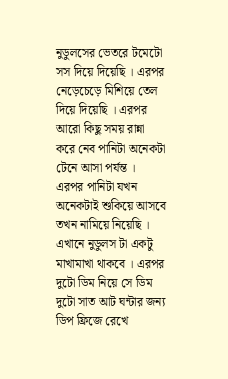নুডুলসের ভেতরে টমেটো সস দিয়ে দিয়েছি । এরপর নেড়েচেড়ে মিশিয়ে তেল দিয়ে দিয়েছি । এরপর আরো কিছু সময় রান্না করে নেব পানিটা অনেকটা টেনে আসা পর্যন্ত ।
এরপর পানিটা যখন অনেকটাই শুকিয়ে আসবে তখন নামিয়ে নিয়েছি । এখানে নুডুলস টা একটু মাখামাখা থাকবে । এরপর দুটো ডিম নিয়ে সে ডিম দুটো সাত আট ঘন্টার জন্য ডিপ ফ্রিজে রেখে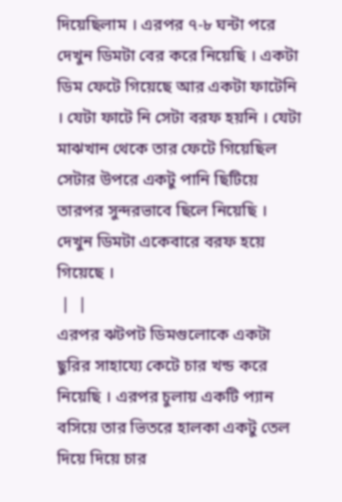দিয়েছিলাম । এরপর ৭-৮ ঘন্টা পরে দেখুন ডিমটা বের করে নিয়েছি । একটা ডিম ফেটে গিয়েছে আর একটা ফাটেনি । যেটা ফাটে নি সেটা বরফ হয়নি । যেটা মাঝখান থেকে তার ফেটে গিয়েছিল সেটার উপরে একটু পানি ছিটিয়ে তারপর সুন্দরভাবে ছিলে নিয়েছি । দেখুন ডিমটা একেবারে বরফ হয়ে গিয়েছে ।
 |  |
এরপর ঝটপট ডিমগুলোকে একটা ছুরির সাহায্যে কেটে চার খন্ড করে নিয়েছি । এরপর চুলায় একটি প্যান বসিয়ে তার ভিতরে হালকা একটু তেল দিয়ে দিয়ে চার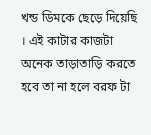খন্ড ডিমকে ছেড়ে দিয়েছি । এই কাটার কাজটা অনেক তাড়াতাড়ি করতে হবে তা না হলে বরফ টা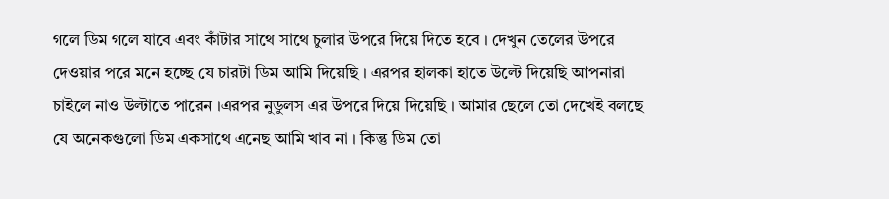গলে ডিম গলে যাবে এবং কাঁটার সাথে সাথে চুলার উপরে দিয়ে দিতে হবে । দেখুন তেলের উপরে দেওয়ার পরে মনে হচ্ছে যে চারটা ডিম আমি দিয়েছি । এরপর হালকা হাতে উল্টে দিয়েছি আপনারা চাইলে নাও উল্টাতে পারেন ।এরপর নুডুলস এর উপরে দিয়ে দিয়েছি । আমার ছেলে তো দেখেই বলছে যে অনেকগুলো ডিম একসাথে এনেছ আমি খাব না । কিন্তু ডিম তো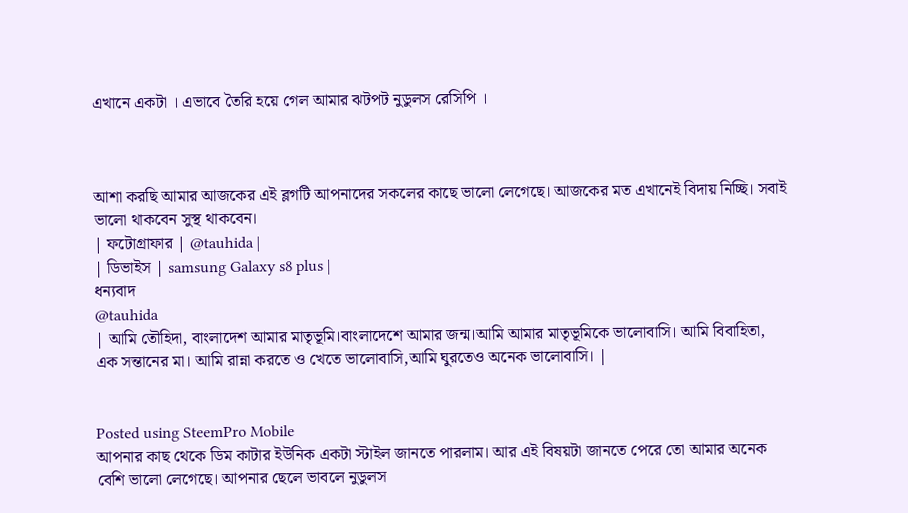এখানে একটা । এভাবে তৈরি হয়ে গেল আমার ঝটপট নুডুলস রেসিপি ।



আশা করছি আমার আজকের এই ব্লগটি আপনাদের সকলের কাছে ভালো লেগেছে। আজকের মত এখানেই বিদায় নিচ্ছি। সবাই ভালো থাকবেন সুস্থ থাকবেন।
| ফটোগ্রাফার | @tauhida |
| ডিভাইস | samsung Galaxy s8 plus |
ধন্যবাদ
@tauhida
| আমি তৌহিদা, বাংলাদেশ আমার মাতৃভূমি।বাংলাদেশে আমার জন্ম।আমি আমার মাতৃভূমিকে ভালোবাসি। আমি বিবাহিতা, এক সন্তানের মা। আমি রান্না করতে ও খেতে ভালোবাসি,আমি ঘুরতেও অনেক ভালোবাসি। |


Posted using SteemPro Mobile
আপনার কাছ থেকে ডিম কাটার ইউনিক একটা স্টাইল জানতে পারলাম। আর এই বিষয়টা জানতে পেরে তো আমার অনেক বেশি ভালো লেগেছে। আপনার ছেলে ভাবলে নুডুলস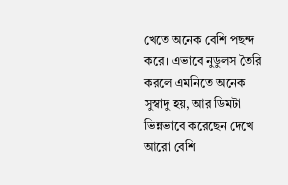খেতে অনেক বেশি পছন্দ করে। এভাবে নুডুলস তৈরি করলে এমনিতে অনেক সুস্বাদু হয়, আর ডিমটা ভিন্নভাবে করেছেন দেখে আরো বেশি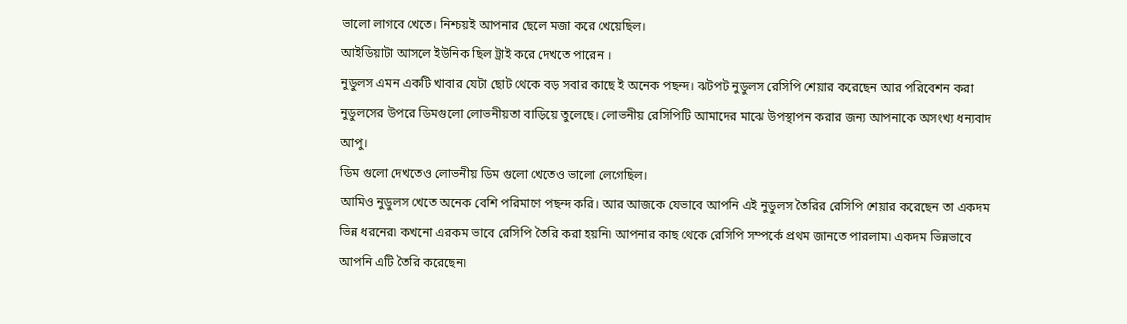ভালো লাগবে খেতে। নিশ্চয়ই আপনার ছেলে মজা করে খেয়েছিল।
আইডিয়াটা আসলে ইউনিক ছিল ট্রাই করে দেখতে পারেন ।
নুডুলস এমন একটি খাবার যেটা ছোট থেকে বড় সবার কাছে ই অনেক পছন্দ। ঝটপট নুডুলস রেসিপি শেয়ার করেছেন আর পরিবেশন করা নুডুলসের উপরে ডিমগুলো লোভনীয়তা বাড়িয়ে তুলেছে। লোভনীয় রেসিপিটি আমাদের মাঝে উপস্থাপন করার জন্য আপনাকে অসংখ্য ধন্যবাদ আপু।
ডিম গুলো দেখতেও লোভনীয় ডিম গুলো খেতেও ভালো লেগেছিল।
আমিও নুডুলস খেতে অনেক বেশি পরিমাণে পছন্দ করি। আর আজকে যেভাবে আপনি এই নুডুলস তৈরির রেসিপি শেয়ার করেছেন তা একদম ভিন্ন ধরনের৷ কখনো এরকম ভাবে রেসিপি তৈরি করা হয়নি৷ আপনার কাছ থেকে রেসিপি সম্পর্কে প্রথম জানতে পারলাম৷ একদম ভিন্নভাবে আপনি এটি তৈরি করেছেন৷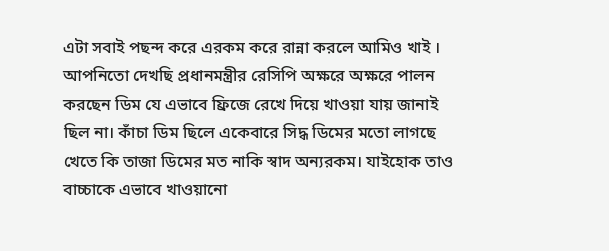এটা সবাই পছন্দ করে এরকম করে রান্না করলে আমিও খাই ।
আপনিতো দেখছি প্রধানমন্ত্রীর রেসিপি অক্ষরে অক্ষরে পালন করছেন ডিম যে এভাবে ফ্রিজে রেখে দিয়ে খাওয়া যায় জানাই ছিল না। কাঁচা ডিম ছিলে একেবারে সিদ্ধ ডিমের মতো লাগছে খেতে কি তাজা ডিমের মত নাকি স্বাদ অন্যরকম। যাইহোক তাও বাচ্চাকে এভাবে খাওয়ানো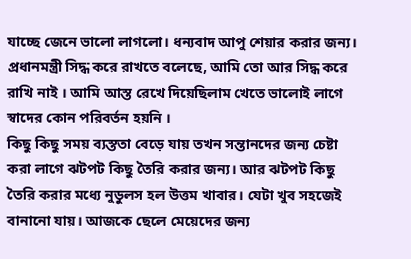যাচ্ছে জেনে ভালো লাগলো। ধন্যবাদ আপু শেয়ার করার জন্য।
প্রধানমন্ত্রী সিদ্ধ করে রাখতে বলেছে, আমি তো আর সিদ্ধ করে রাখি নাই । আমি আস্ত রেখে দিয়েছিলাম খেতে ভালোই লাগে স্বাদের কোন পরিবর্তন হয়নি ।
কিছু কিছু সময় ব্যস্ততা বেড়ে যায় তখন সন্তানদের জন্য চেষ্টা করা লাগে ঝটপট কিছু তৈরি করার জন্য। আর ঝটপট কিছু তৈরি করার মধ্যে নুডুলস হল উত্তম খাবার। যেটা খুব সহজেই বানানো যায়। আজকে ছেলে মেয়েদের জন্য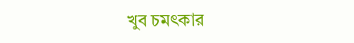খুব চমৎকার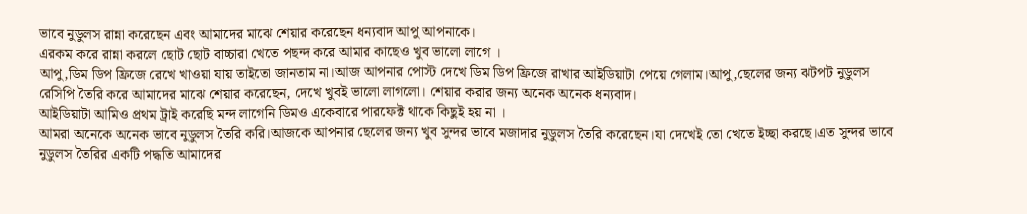ভাবে নুডুলস রান্না করেছেন এবং আমাদের মাঝে শেয়ার করেছেন ধন্যবাদ আপু আপনাকে।
এরকম করে রান্না করলে ছোট ছোট বাচ্চারা খেতে পছন্দ করে আমার কাছেও খুব ভালো লাগে ।
আপু,ডিম ডিপ ফ্রিজে রেখে খাওয়া যায় তাইতো জানতাম না।আজ আপনার পোস্ট দেখে ডিম ডিপ ফ্রিজে রাখার আইডিয়াটা পেয়ে গেলাম।আপু,ছেলের জন্য ঝটপট নুডুলস রেসিপি তৈরি করে আমাদের মাঝে শেয়ার করেছেন, দেখে খুবই ভালো লাগলো। শেয়ার করার জন্য অনেক অনেক ধন্যবাদ।
আইডিয়াটা আমিও প্রথম ট্রাই করেছি মন্দ লাগেনি ডিমও একেবারে পারফেক্ট থাকে কিছুই হয় না ।
আমরা অনেকে অনেক ভাবে নুডুলস তৈরি করি।আজকে আপনার ছেলের জন্য খুব সুন্দর ভাবে মজাদার নুডুলস তৈরি করেছেন।যা দেখেই তো খেতে ইচ্ছা করছে।এত সুন্দর ভাবে নুডুলস তৈরির একটি পদ্ধতি আমাদের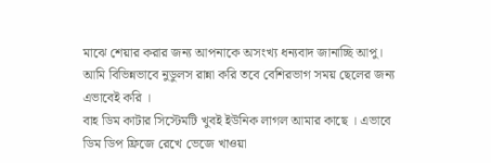মাঝে শেয়ার করার জন্য আপনাকে অসংখ্য ধন্যবাদ জানাচ্ছি আপু।
আমি বিভিন্নভাবে নুডুলস রান্না করি তবে বেশিরভাগ সময় ছেলের জন্য এভাবেই করি ।
বাহ ডিম কাটার সিস্টেমটি খুবই ইউনিক লাগল আমার কাছে । এভাবে ডিম ডিপ ফ্রিজে রেখে ভেজে খাওয়া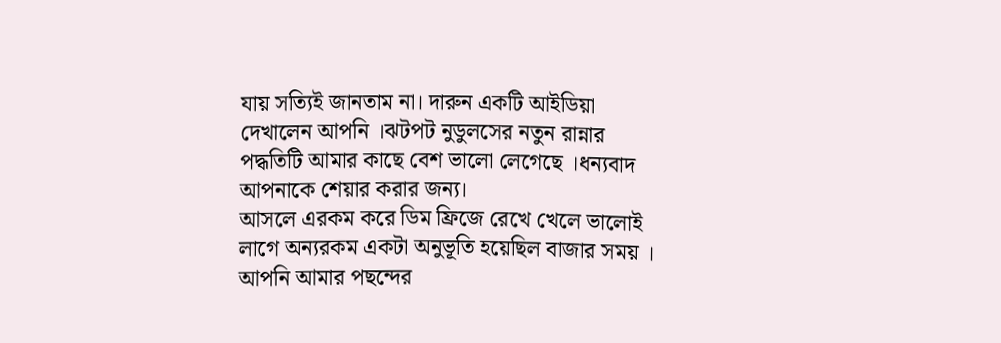যায় সত্যিই জানতাম না। দারুন একটি আইডিয়া দেখালেন আপনি ।ঝটপট নুডুলসের নতুন রান্নার পদ্ধতিটি আমার কাছে বেশ ভালো লেগেছে ।ধন্যবাদ আপনাকে শেয়ার করার জন্য।
আসলে এরকম করে ডিম ফ্রিজে রেখে খেলে ভালোই লাগে অন্যরকম একটা অনুভূতি হয়েছিল বাজার সময় ।
আপনি আমার পছন্দের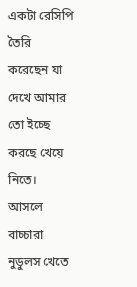একটা রেসিপি তৈরি করেছেন যা দেখে আমার তো ইচ্ছে করছে খেয়ে নিতে। আসলে বাচ্চারা নুডুলস খেতে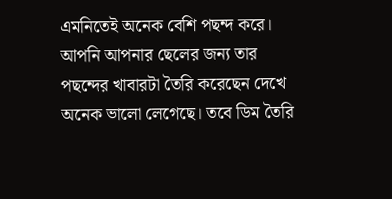এমনিতেই অনেক বেশি পছন্দ করে। আপনি আপনার ছেলের জন্য তার পছন্দের খাবারটা তৈরি করেছেন দেখে অনেক ভালো লেগেছে। তবে ডিম তৈরি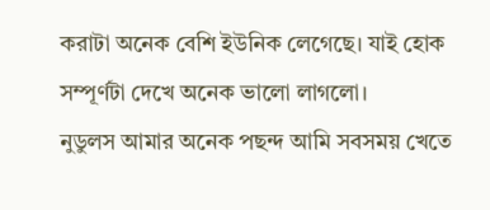করাটা অনেক বেশি ইউনিক লেগেছে। যাই হোক সম্পূর্ণটা দেখে অনেক ভালো লাগলো।
নুডুলস আমার অনেক পছন্দ আমি সবসময় খেতে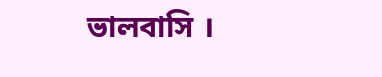ভালবাসি ।